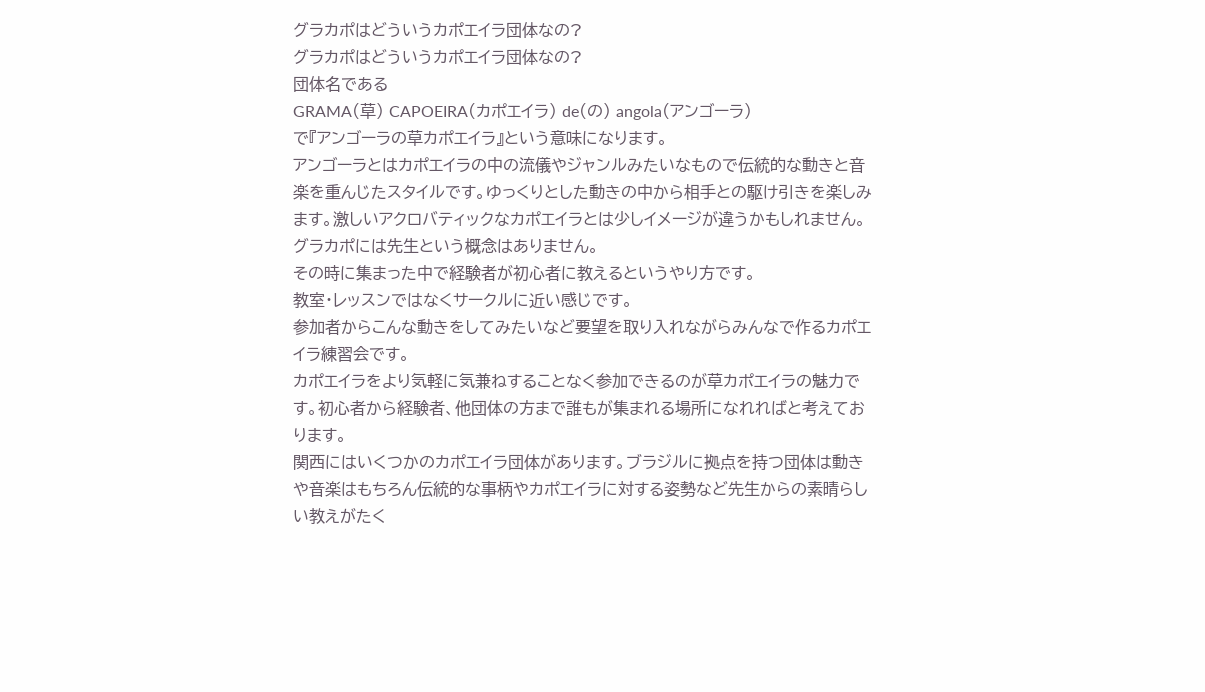グラカポはどういうカポエイラ団体なの?
グラカポはどういうカポエイラ団体なの?
団体名である
GRAMA(草) CAPOEIRA(カポエイラ) de(の) angola(アンゴーラ)
で『アンゴーラの草カポエイラ』という意味になります。
アンゴーラとはカポエイラの中の流儀やジャンルみたいなもので伝統的な動きと音楽を重んじたスタイルです。ゆっくりとした動きの中から相手との駆け引きを楽しみます。激しいアクロバティックなカポエイラとは少しイメージが違うかもしれません。
グラカポには先生という概念はありません。
その時に集まった中で経験者が初心者に教えるというやり方です。
教室・レッスンではなくサークルに近い感じです。
参加者からこんな動きをしてみたいなど要望を取り入れながらみんなで作るカポエイラ練習会です。
カポエイラをより気軽に気兼ねすることなく参加できるのが草カポエイラの魅力です。初心者から経験者、他団体の方まで誰もが集まれる場所になれればと考えております。
関西にはいくつかのカポエイラ団体があります。ブラジルに拠点を持つ団体は動きや音楽はもちろん伝統的な事柄やカポエイラに対する姿勢など先生からの素晴らしい教えがたく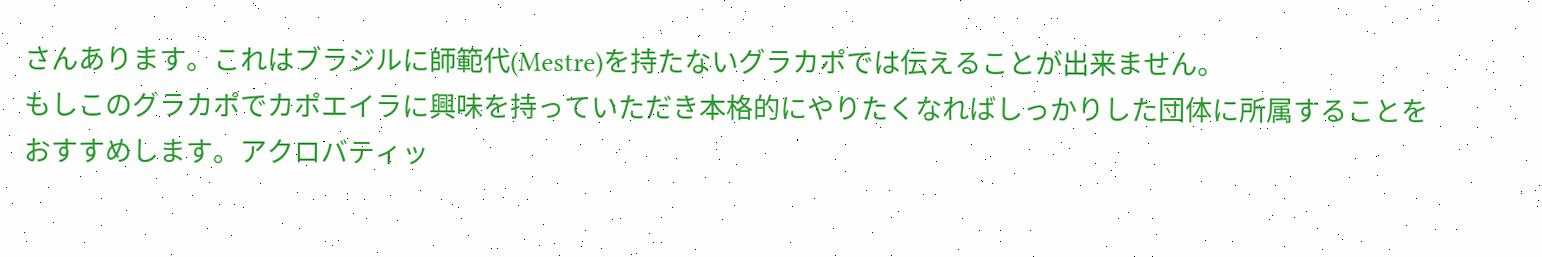さんあります。これはブラジルに師範代(Mestre)を持たないグラカポでは伝えることが出来ません。
もしこのグラカポでカポエイラに興味を持っていただき本格的にやりたくなればしっかりした団体に所属することをおすすめします。アクロバティッ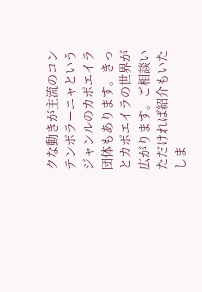クな動きが主流のコンテンポラーニャというジャンルのカポエイラ団体もあります。きっとカポエイラの世界が広がります。ご相談いただければ紹介もいたしま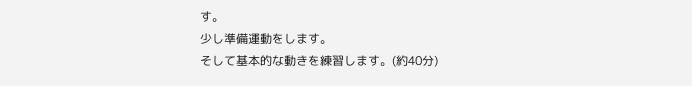す。
少し準備運動をします。
そして基本的な動きを練習します。(約40分)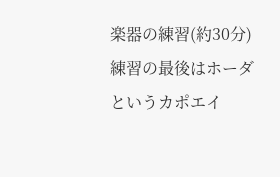楽器の練習(約30分)
練習の最後はホーダというカポエイ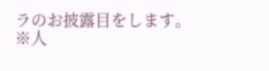ラのお披露目をします。
※人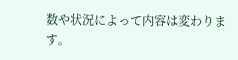数や状況によって内容は変わります。